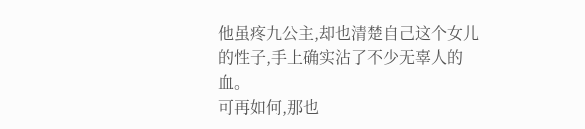他虽疼九公主,却也清楚自己这个女儿的性子,手上确实沾了不少无辜人的血。
可再如何,那也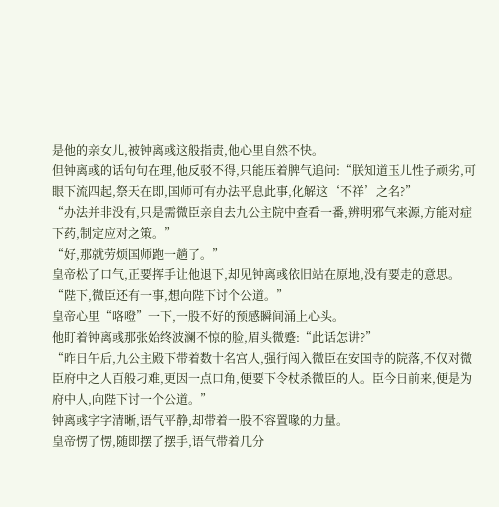是他的亲女儿,被钟离彧这般指责,他心里自然不快。
但钟离彧的话句句在理,他反驳不得,只能压着脾气追问:“朕知道玉儿性子顽劣,可眼下流四起,祭天在即,国师可有办法平息此事,化解这‘不祥’之名?”
“办法并非没有,只是需微臣亲自去九公主院中查看一番,辨明邪气来源,方能对症下药,制定应对之策。”
“好,那就劳烦国师跑一趟了。”
皇帝松了口气,正要挥手让他退下,却见钟离彧依旧站在原地,没有要走的意思。
“陛下,微臣还有一事,想向陛下讨个公道。”
皇帝心里“咯噔”一下,一股不好的预感瞬间涌上心头。
他盯着钟离彧那张始终波澜不惊的脸,眉头微蹙:“此话怎讲?”
“昨日午后,九公主殿下带着数十名宫人,强行闯入微臣在安国寺的院落,不仅对微臣府中之人百般刁难,更因一点口角,便要下令杖杀微臣的人。臣今日前来,便是为府中人,向陛下讨一个公道。”
钟离彧字字清晰,语气平静,却带着一股不容置喙的力量。
皇帝愣了愣,随即摆了摆手,语气带着几分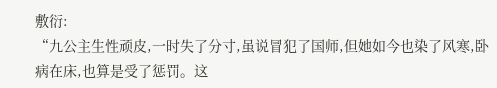敷衍:
“九公主生性顽皮,一时失了分寸,虽说冒犯了国师,但她如今也染了风寒,卧病在床,也算是受了惩罚。这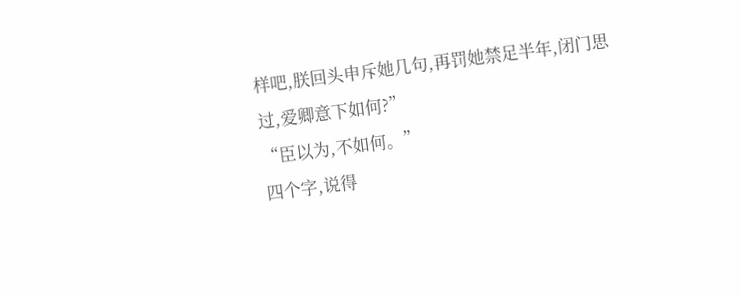样吧,朕回头申斥她几句,再罚她禁足半年,闭门思过,爱卿意下如何?”
“臣以为,不如何。”
四个字,说得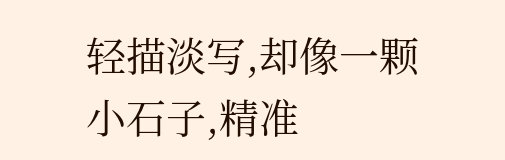轻描淡写,却像一颗小石子,精准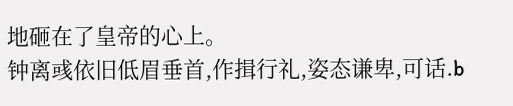地砸在了皇帝的心上。
钟离彧依旧低眉垂首,作揖行礼,姿态谦卑,可话.b